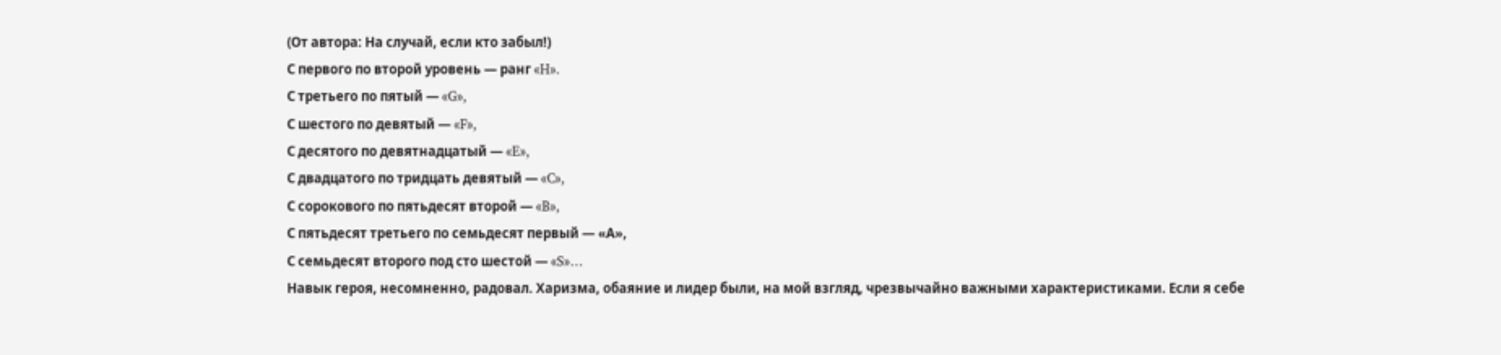(От автора: На случай, если кто забыл!)
С первого по второй уровень — ранг «H».
С третьего по пятый — «G»,
С шестого по девятый — «F»,
С десятого по девятнадцатый — «E»,
С двадцатого по тридцать девятый — «C»,
С сорокового по пятьдесят второй — «B»,
С пятьдесят третьего по семьдесят первый — «А»,
С семьдесят второго под сто шестой — «S»…
Навык героя, несомненно, радовал. Харизма, обаяние и лидер были, на мой взгляд, чрезвычайно важными характеристиками. Если я себе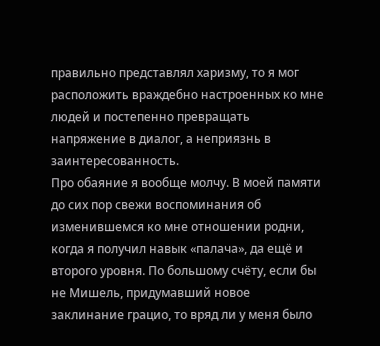правильно представлял харизму, то я мог расположить враждебно настроенных ко мне людей и постепенно превращать напряжение в диалог, а неприязнь в заинтересованность.
Про обаяние я вообще молчу. В моей памяти до сих пор свежи воспоминания об изменившемся ко мне отношении родни, когда я получил навык «палача», да ещё и второго уровня. По большому счёту, если бы не Мишель, придумавший новое заклинание грацио, то вряд ли у меня было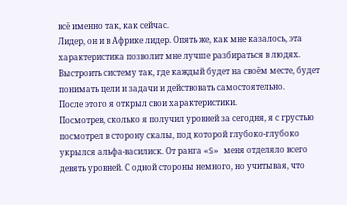всё именно так, как сейчас.
Лидер, он и в Африке лидер. Опять же, как мне казалось, эта характеристика позволит мне лучше разбираться в людях. Выстроить систему так, где каждый будет на своём месте, будет понимать цели и задачи и действовать самостоятельно.
После этого я открыл свои характеристики.
Посмотрев, сколько я получил уровней за сегодня, я с грустью посмотрел в сторону скалы, под которой глубоко-глубоко укрылся альфа-василиск. От ранга «S» меня отделяло всего девять уровней. С одной стороны немного, но учитывая, что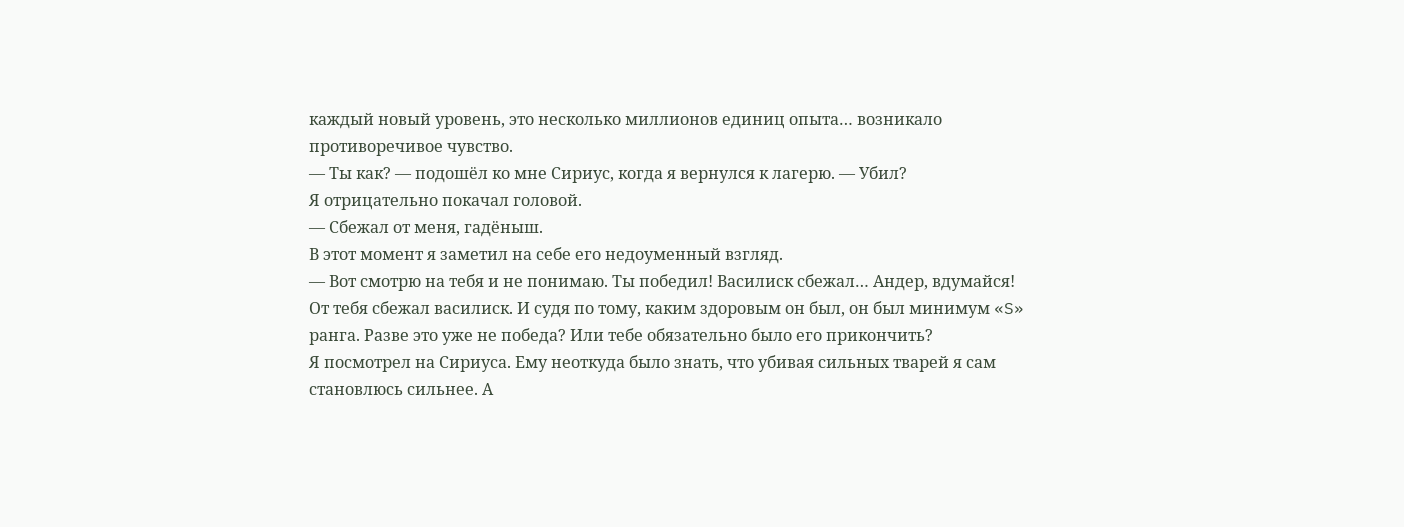каждый новый уровень, это несколько миллионов единиц опыта… возникало противоречивое чувство.
— Ты как? — подошёл ко мне Сириус, когда я вернулся к лагерю. — Убил?
Я отрицательно покачал головой.
— Сбежал от меня, гадёныш.
В этот момент я заметил на себе его недоуменный взгляд.
— Вот смотрю на тебя и не понимаю. Ты победил! Василиск сбежал… Андер, вдумайся! От тебя сбежал василиск. И судя по тому, каким здоровым он был, он был минимум «S» ранга. Разве это уже не победа? Или тебе обязательно было его прикончить?
Я посмотрел на Сириуса. Ему неоткуда было знать, что убивая сильных тварей я сам становлюсь сильнее. А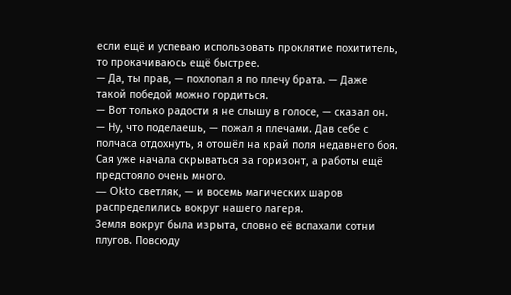если ещё и успеваю использовать проклятие похититель, то прокачиваюсь ещё быстрее.
— Да, ты прав, — похлопал я по плечу брата. — Даже такой победой можно гордиться.
— Вот только радости я не слышу в голосе, — сказал он.
— Ну, что поделаешь, — пожал я плечами. Дав себе с полчаса отдохнуть, я отошёл на край поля недавнего боя. Сая уже начала скрываться за горизонт, а работы ещё предстояло очень много.
— Okto светляк, — и восемь магических шаров распределились вокруг нашего лагеря.
Земля вокруг была изрыта, словно её вспахали сотни плугов. Повсюду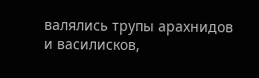валялись трупы арахнидов и василисков,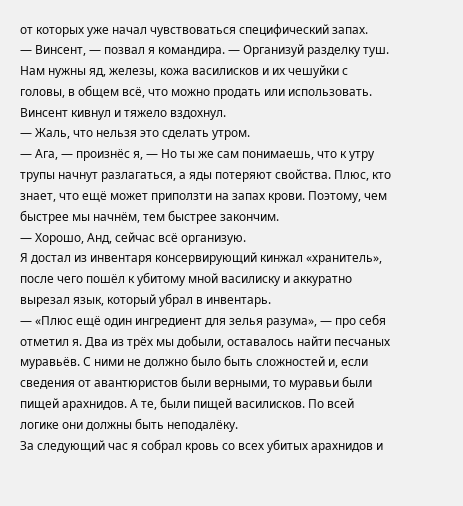от которых уже начал чувствоваться специфический запах.
— Винсент, — позвал я командира. — Организуй разделку туш. Нам нужны яд, железы, кожа василисков и их чешуйки с головы, в общем всё, что можно продать или использовать.
Винсент кивнул и тяжело вздохнул.
— Жаль, что нельзя это сделать утром.
— Ага, — произнёс я, — Но ты же сам понимаешь, что к утру трупы начнут разлагаться, а яды потеряют свойства. Плюс, кто знает, что ещё может приползти на запах крови. Поэтому, чем быстрее мы начнём, тем быстрее закончим.
— Хорошо, Анд, сейчас всё организую.
Я достал из инвентаря консервирующий кинжал «хранитель», после чего пошёл к убитому мной василиску и аккуратно вырезал язык, который убрал в инвентарь.
— «Плюс ещё один ингредиент для зелья разума», — про себя отметил я. Два из трёх мы добыли, оставалось найти песчаных муравьёв. С ними не должно было быть сложностей и, если сведения от авантюристов были верными, то муравьи были пищей арахнидов. А те, были пищей василисков. По всей логике они должны быть неподалёку.
За следующий час я собрал кровь со всех убитых арахнидов и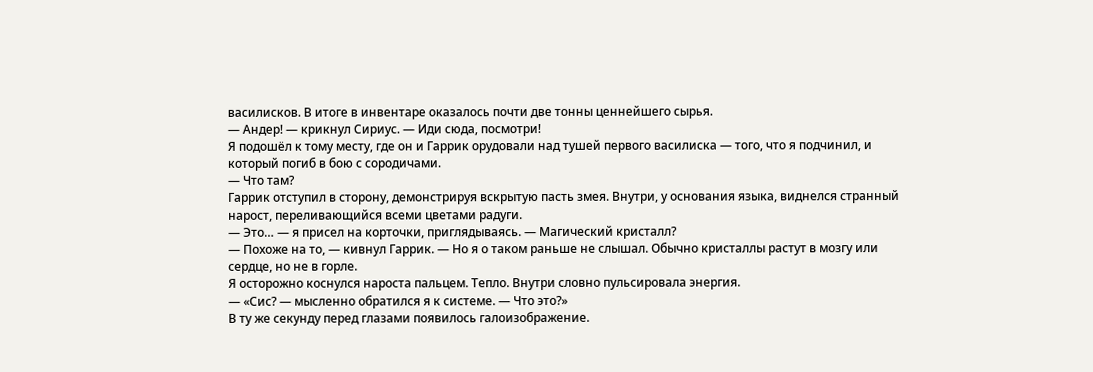василисков. В итоге в инвентаре оказалось почти две тонны ценнейшего сырья.
— Андер! — крикнул Сириус. — Иди сюда, посмотри!
Я подошёл к тому месту, где он и Гаррик орудовали над тушей первого василиска — того, что я подчинил, и который погиб в бою с сородичами.
— Что там?
Гаррик отступил в сторону, демонстрируя вскрытую пасть змея. Внутри, у основания языка, виднелся странный нарост, переливающийся всеми цветами радуги.
— Это… — я присел на корточки, приглядываясь. — Магический кристалл?
— Похоже на то, — кивнул Гаррик. — Но я о таком раньше не слышал. Обычно кристаллы растут в мозгу или сердце, но не в горле.
Я осторожно коснулся нароста пальцем. Тепло. Внутри словно пульсировала энергия.
— «Сис? — мысленно обратился я к системе. — Что это?»
В ту же секунду перед глазами появилось галоизображение.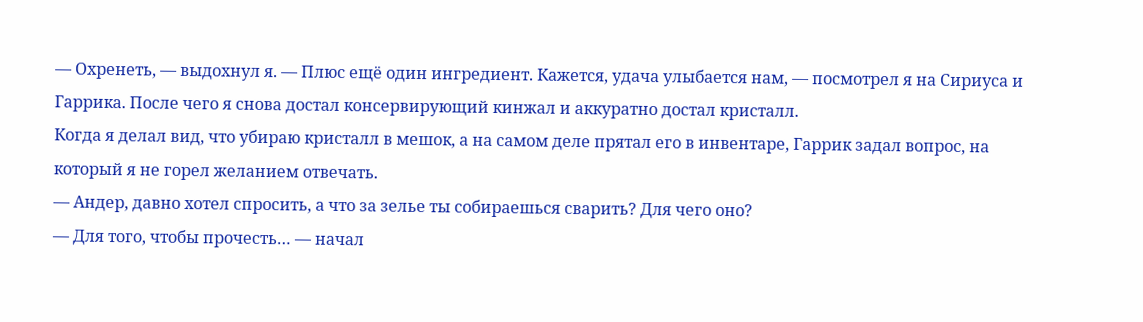— Охренеть, — выдохнул я. — Плюс ещё один ингредиент. Кажется, удача улыбается нам, — посмотрел я на Сириуса и Гаррика. После чего я снова достал консервирующий кинжал и аккуратно достал кристалл.
Когда я делал вид, что убираю кристалл в мешок, а на самом деле прятал его в инвентаре, Гаррик задал вопрос, на который я не горел желанием отвечать.
— Андер, давно хотел спросить, а что за зелье ты собираешься сварить? Для чего оно?
— Для того, чтобы прочесть… — начал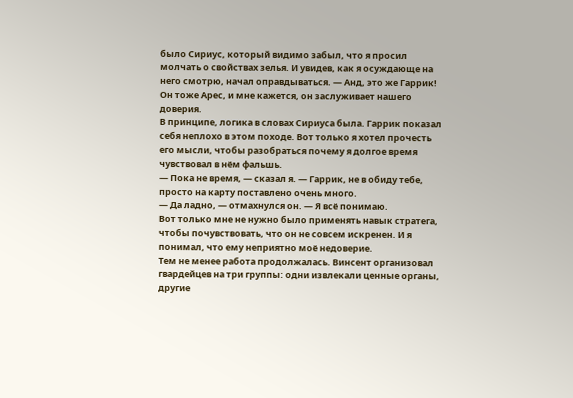было Сириус, который видимо забыл, что я просил молчать о свойствах зелья. И увидев, как я осуждающе на него смотрю, начал оправдываться. — Анд, это же Гаррик! Он тоже Арес, и мне кажется, он заслуживает нашего доверия.
В принципе, логика в словах Сириуса была. Гаррик показал себя неплохо в этом походе. Вот только я хотел прочесть его мысли, чтобы разобраться почему я долгое время чувствовал в нём фальшь.
— Пока не время, — сказал я. — Гаррик, не в обиду тебе, просто на карту поставлено очень много.
— Да ладно, — отмахнулся он. — Я всё понимаю.
Вот только мне не нужно было применять навык стратега, чтобы почувствовать, что он не совсем искренен. И я понимал, что ему неприятно моё недоверие.
Тем не менее работа продолжалась. Винсент организовал гвардейцев на три группы: одни извлекали ценные органы, другие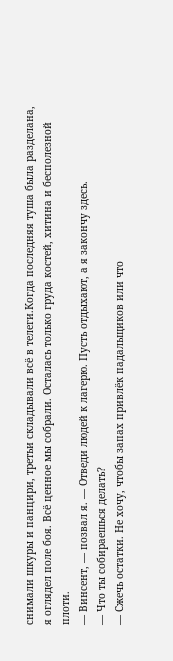снимали шкуры и панцири, третьи складывали всё в телеги.Когда последняя туша была разделана, я оглядел поле боя. Всё ценное мы собрали. Осталась только груда костей, хитина и бесполезной плоти.
— Винсент, — позвал я. — Отведи людей к лагерю. Пусть отдыхают, а я закончу здесь.
— Что ты собираешься делать?
— Сжечь остатки. Не хочу, чтобы запах привлёк падальщиков или что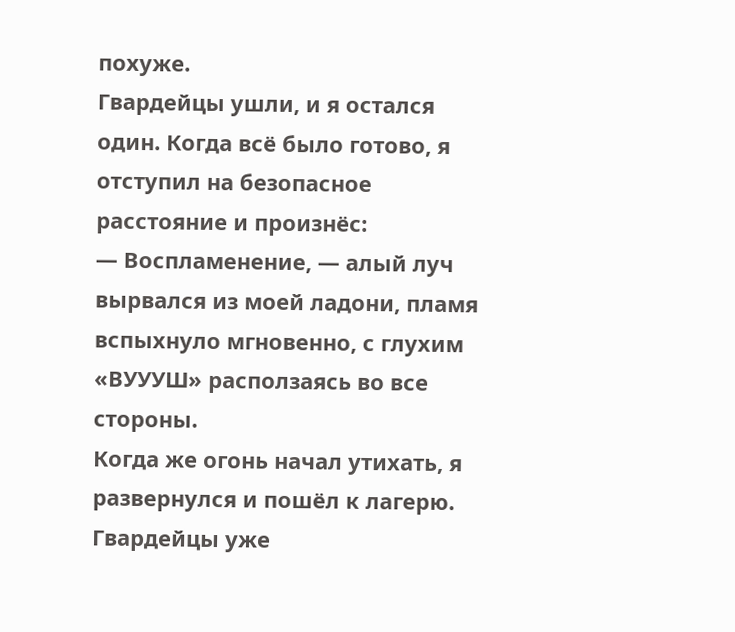похуже.
Гвардейцы ушли, и я остался один. Когда всё было готово, я отступил на безопасное расстояние и произнёс:
— Воспламенение, — алый луч вырвался из моей ладони, пламя вспыхнуло мгновенно, с глухим «ВУУУШ» расползаясь во все стороны.
Когда же огонь начал утихать, я развернулся и пошёл к лагерю. Гвардейцы уже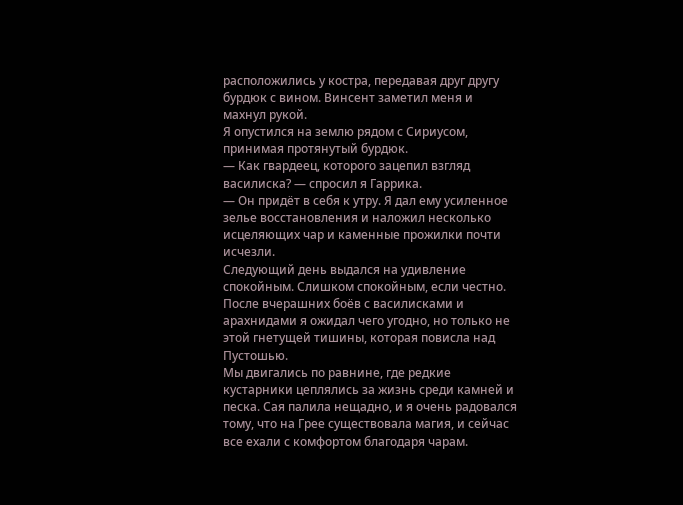расположились у костра, передавая друг другу бурдюк с вином. Винсент заметил меня и махнул рукой.
Я опустился на землю рядом с Сириусом, принимая протянутый бурдюк.
— Как гвардеец, которого зацепил взгляд василиска? — спросил я Гаррика.
— Он придёт в себя к утру. Я дал ему усиленное зелье восстановления и наложил несколько исцеляющих чар и каменные прожилки почти исчезли.
Следующий день выдался на удивление спокойным. Слишком спокойным, если честно. После вчерашних боёв с василисками и арахнидами я ожидал чего угодно, но только не этой гнетущей тишины, которая повисла над Пустошью.
Мы двигались по равнине, где редкие кустарники цеплялись за жизнь среди камней и песка. Сая палила нещадно, и я очень радовался тому, что на Грее существовала магия, и сейчас все ехали с комфортом благодаря чарам.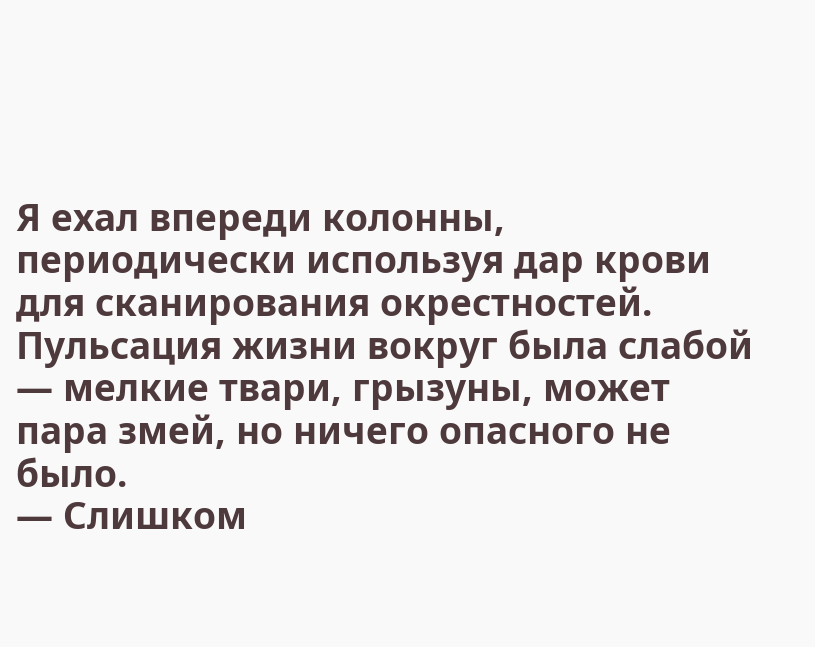Я ехал впереди колонны, периодически используя дар крови для сканирования окрестностей. Пульсация жизни вокруг была слабой — мелкие твари, грызуны, может пара змей, но ничего опасного не было.
— Слишком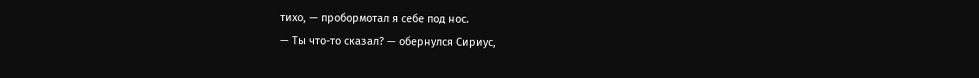тихо, — пробормотал я себе под нос.
— Ты что-то сказал? — обернулся Сириус,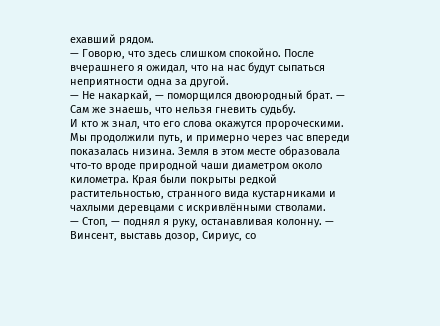ехавший рядом.
— Говорю, что здесь слишком спокойно. После вчерашнего я ожидал, что на нас будут сыпаться неприятности одна за другой.
— Не накаркай, — поморщился двоюродный брат. — Сам же знаешь, что нельзя гневить судьбу.
И кто ж знал, что его слова окажутся пророческими.
Мы продолжили путь, и примерно через час впереди показалась низина. Земля в этом месте образовала что-то вроде природной чаши диаметром около километра. Края были покрыты редкой растительностью, странного вида кустарниками и чахлыми деревцами с искривлёнными стволами.
— Стоп, — поднял я руку, останавливая колонну. — Винсент, выставь дозор, Сириус, со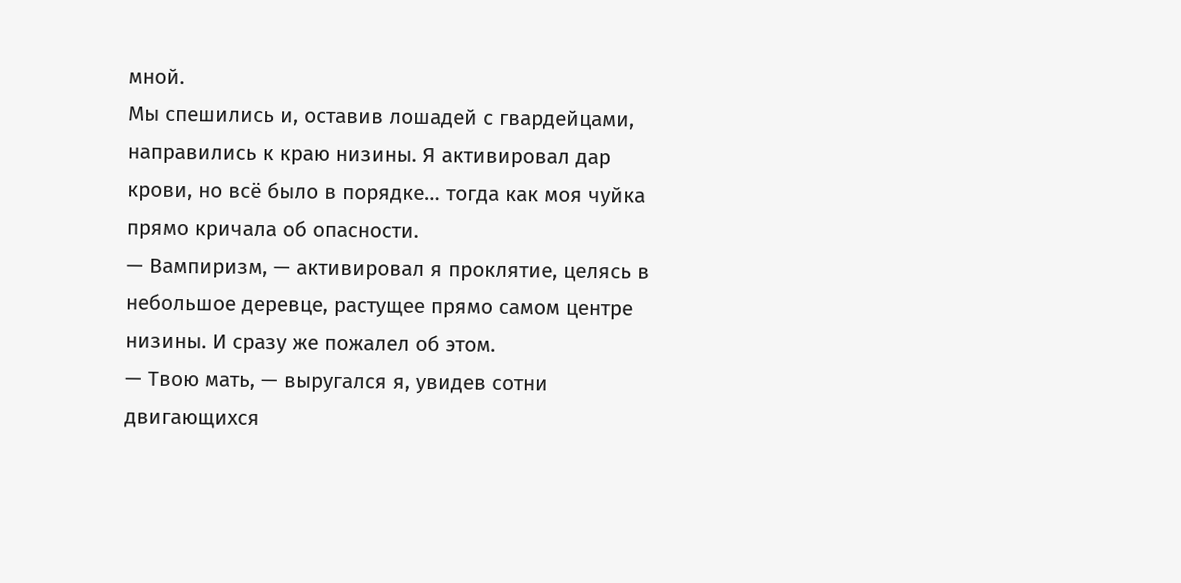мной.
Мы спешились и, оставив лошадей с гвардейцами, направились к краю низины. Я активировал дар крови, но всё было в порядке… тогда как моя чуйка прямо кричала об опасности.
— Вампиризм, — активировал я проклятие, целясь в небольшое деревце, растущее прямо самом центре низины. И сразу же пожалел об этом.
— Твою мать, — выругался я, увидев сотни двигающихся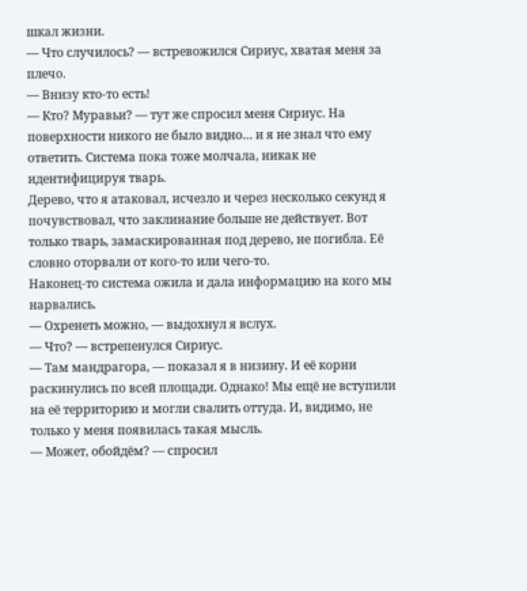шкал жизни.
— Что случилось? — встревожился Сириус, хватая меня за плечо.
— Внизу кто-то есть!
— Кто? Муравьи? — тут же спросил меня Сириус. На поверхности никого не было видно… и я не знал что ему ответить. Система пока тоже молчала, никак не идентифицируя тварь.
Дерево, что я атаковал, исчезло и через несколько секунд я почувствовал, что заклинание больше не действует. Вот только тварь, замаскированная под дерево, не погибла. Её словно оторвали от кого-то или чего-то.
Наконец-то система ожила и дала информацию на кого мы нарвались.
— Охренеть можно, — выдохнул я вслух.
— Что? — встрепенулся Сириус.
— Там мандрагора, — показал я в низину. И её корни раскинулись по всей площади. Однако! Мы ещё не вступили на её территорию и могли свалить оттуда. И, видимо, не только у меня появилась такая мысль.
— Может, обойдём? — спросил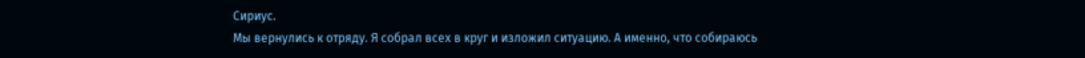Сириус.
Мы вернулись к отряду. Я собрал всех в круг и изложил ситуацию. А именно, что собираюсь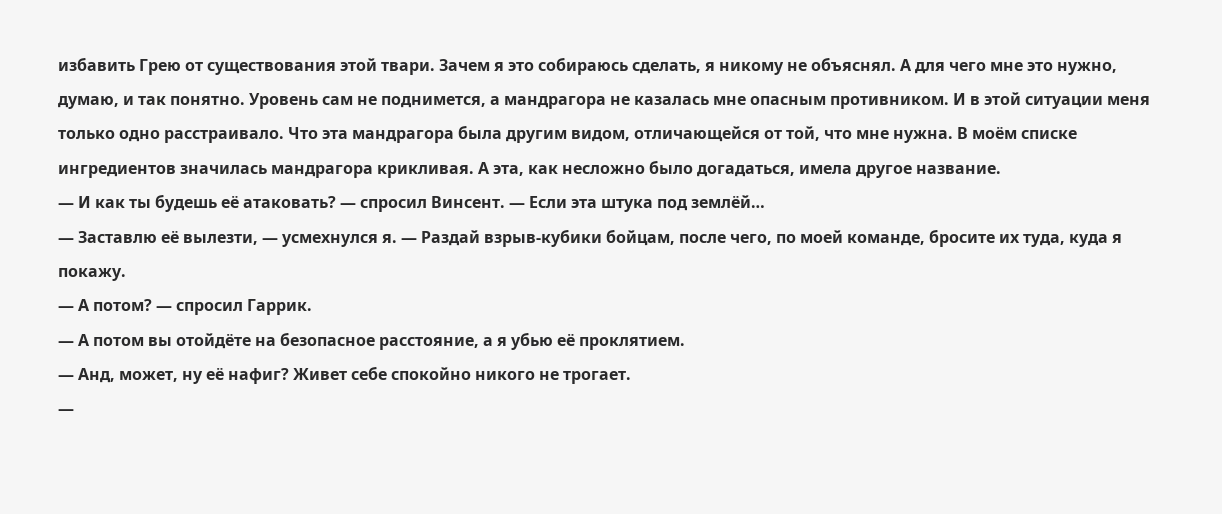избавить Грею от существования этой твари. Зачем я это собираюсь сделать, я никому не объяснял. А для чего мне это нужно, думаю, и так понятно. Уровень сам не поднимется, а мандрагора не казалась мне опасным противником. И в этой ситуации меня только одно расстраивало. Что эта мандрагора была другим видом, отличающейся от той, что мне нужна. В моём списке ингредиентов значилась мандрагора крикливая. А эта, как несложно было догадаться, имела другое название.
— И как ты будешь её атаковать? — спросил Винсент. — Если эта штука под землёй…
— Заставлю её вылезти, — усмехнулся я. — Раздай взрыв-кубики бойцам, после чего, по моей команде, бросите их туда, куда я покажу.
— А потом? — спросил Гаррик.
— А потом вы отойдёте на безопасное расстояние, а я убью её проклятием.
— Анд, может, ну её нафиг? Живет себе спокойно никого не трогает.
—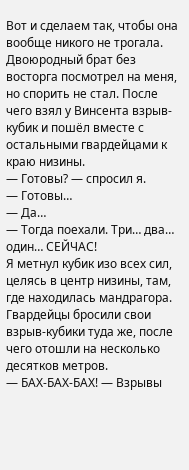Вот и сделаем так, чтобы она вообще никого не трогала.
Двоюродный брат без восторга посмотрел на меня, но спорить не стал. После чего взял у Винсента взрыв-кубик и пошёл вместе с остальными гвардейцами к краю низины.
— Готовы? — спросил я.
— Готовы…
— Да…
— Тогда поехали. Три… два… один… СЕЙЧАС!
Я метнул кубик изо всех сил, целясь в центр низины, там, где находилась мандрагора. Гвардейцы бросили свои взрыв-кубики туда же, после чего отошли на несколько десятков метров.
— БАХ-БАХ-БАХ! — Взрывы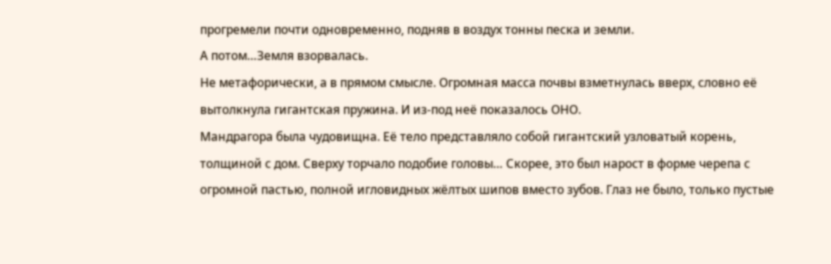прогремели почти одновременно, подняв в воздух тонны песка и земли.
А потом…Земля взорвалась.
Не метафорически, а в прямом смысле. Огромная масса почвы взметнулась вверх, словно её вытолкнула гигантская пружина. И из-под неё показалось ОНО.
Мандрагора была чудовищна. Её тело представляло собой гигантский узловатый корень, толщиной с дом. Сверху торчало подобие головы… Скорее, это был нарост в форме черепа с огромной пастью, полной игловидных жёлтых шипов вместо зубов. Глаз не было, только пустые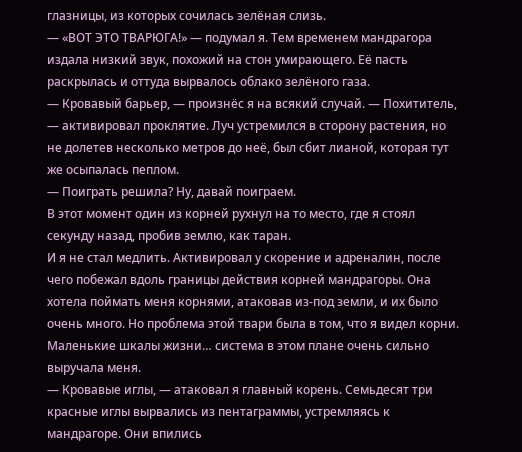глазницы, из которых сочилась зелёная слизь.
— «ВОТ ЭТО ТВАРЮГА!» — подумал я. Тем временем мандрагора издала низкий звук, похожий на стон умирающего. Её пасть раскрылась и оттуда вырвалось облако зелёного газа.
— Кровавый барьер, — произнёс я на всякий случай. — Похититель, — активировал проклятие. Луч устремился в сторону растения, но не долетев несколько метров до неё, был сбит лианой, которая тут же осыпалась пеплом.
— Поиграть решила? Ну, давай поиграем.
В этот момент один из корней рухнул на то место, где я стоял секунду назад, пробив землю, как таран.
И я не стал медлить. Активировал у скорение и адреналин, после чего побежал вдоль границы действия корней мандрагоры. Она хотела поймать меня корнями, атаковав из-под земли, и их было очень много. Но проблема этой твари была в том, что я видел корни. Маленькие шкалы жизни… система в этом плане очень сильно выручала меня.
— Кровавые иглы, — атаковал я главный корень. Семьдесят три красные иглы вырвались из пентаграммы, устремляясь к мандрагоре. Они впились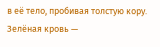в её тело, пробивая толстую кору. Зелёная кровь —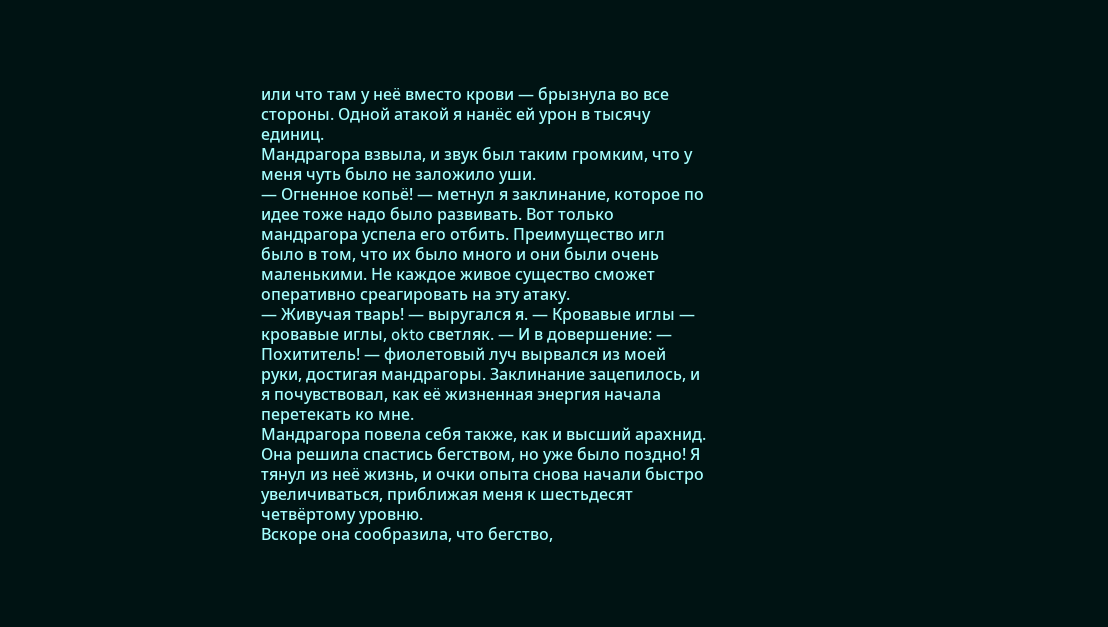или что там у неё вместо крови — брызнула во все стороны. Одной атакой я нанёс ей урон в тысячу единиц.
Мандрагора взвыла, и звук был таким громким, что у меня чуть было не заложило уши.
— Огненное копьё! — метнул я заклинание, которое по идее тоже надо было развивать. Вот только мандрагора успела его отбить. Преимущество игл было в том, что их было много и они были очень маленькими. Не каждое живое существо сможет оперативно среагировать на эту атаку.
— Живучая тварь! — выругался я. — Кровавые иглы — кровавые иглы, okto светляк. — И в довершение: — Похититель! — фиолетовый луч вырвался из моей руки, достигая мандрагоры. Заклинание зацепилось, и я почувствовал, как её жизненная энергия начала перетекать ко мне.
Мандрагора повела себя также, как и высший арахнид. Она решила спастись бегством, но уже было поздно! Я тянул из неё жизнь, и очки опыта снова начали быстро увеличиваться, приближая меня к шестьдесят четвёртому уровню.
Вскоре она сообразила, что бегство,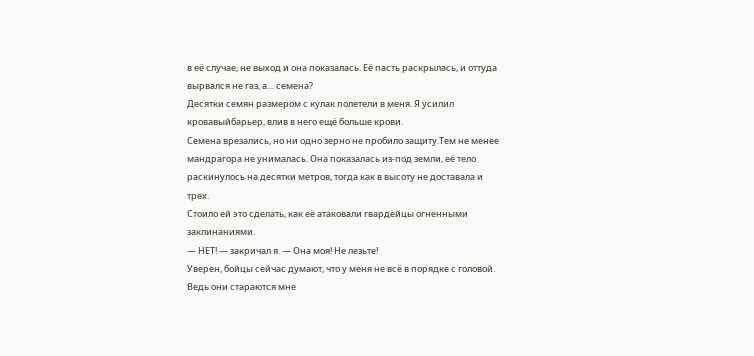в её случае, не выход и она показалась. Её пасть раскрылась, и оттуда вырвался не газ, а… семена?
Десятки семян размером с кулак полетели в меня. Я усилил кровавыйбарьер, влив в него ещё больше крови.
Семена врезались, но ни одно зерно не пробило защиту.Тем не менее мандрагора не унималась. Она показалась из-под земли, её тело раскинулось на десятки метров, тогда как в высоту не доставала и трех.
Стоило ей это сделать, как её атаковали гвардейцы огненными заклинаниями.
— НЕТ! — закричал я. — Она моя! Не лезьте!
Уверен, бойцы сейчас думают, что у меня не всё в порядке с головой. Ведь они стараются мне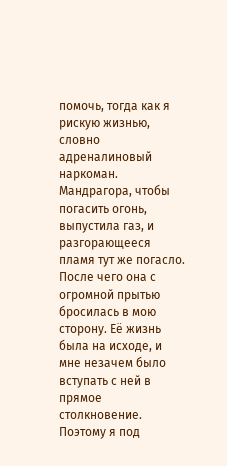помочь, тогда как я рискую жизнью, словно адреналиновый наркоман.
Мандрагора, чтобы погасить огонь, выпустила газ, и разгорающееся пламя тут же погасло. После чего она с огромной прытью бросилась в мою сторону. Её жизнь была на исходе, и мне незачем было вступать с ней в прямое столкновение. Поэтому я под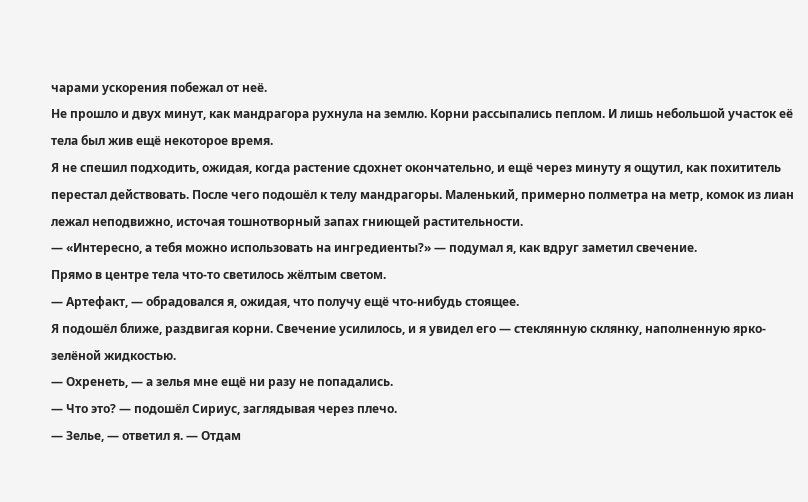чарами ускорения побежал от неё.
Не прошло и двух минут, как мандрагора рухнула на землю. Корни рассыпались пеплом. И лишь небольшой участок её тела был жив ещё некоторое время.
Я не спешил подходить, ожидая, когда растение сдохнет окончательно, и ещё через минуту я ощутил, как похититель перестал действовать. После чего подошёл к телу мандрагоры. Маленький, примерно полметра на метр, комок из лиан лежал неподвижно, источая тошнотворный запах гниющей растительности.
— «Интересно, а тебя можно использовать на ингредиенты?» — подумал я, как вдруг заметил свечение.
Прямо в центре тела что-то светилось жёлтым светом.
— Артефакт, — обрадовался я, ожидая, что получу ещё что-нибудь стоящее.
Я подошёл ближе, раздвигая корни. Свечение усилилось, и я увидел его — стеклянную склянку, наполненную ярко-зелёной жидкостью.
— Охренеть, — а зелья мне ещё ни разу не попадались.
— Что это? — подошёл Сириус, заглядывая через плечо.
— Зелье, — ответил я. — Отдам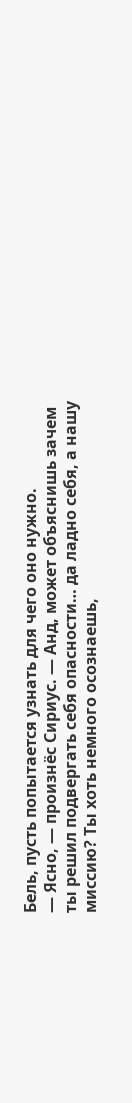Бель, пусть попытается узнать для чего оно нужно.
— Ясно, — произнёс Сириус. — Анд, может объяснишь зачем ты решил подвергать себя опасности… да ладно себя, а нашу миссию? Ты хоть немного осознаешь,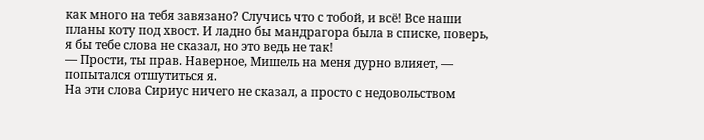как много на тебя завязано? Случись что с тобой, и всё! Все наши планы коту под хвост. И ладно бы мандрагора была в списке, поверь, я бы тебе слова не сказал, но это ведь не так!
— Прости, ты прав. Наверное, Мишель на меня дурно влияет, — попытался отшутиться я.
На эти слова Сириус ничего не сказал, а просто с недовольством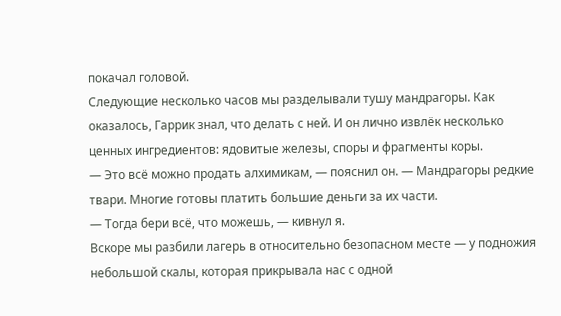покачал головой.
Следующие несколько часов мы разделывали тушу мандрагоры. Как оказалось, Гаррик знал, что делать с ней. И он лично извлёк несколько ценных ингредиентов: ядовитые железы, споры и фрагменты коры.
— Это всё можно продать алхимикам, — пояснил он. — Мандрагоры редкие твари. Многие готовы платить большие деньги за их части.
— Тогда бери всё, что можешь, — кивнул я.
Вскоре мы разбили лагерь в относительно безопасном месте — у подножия небольшой скалы, которая прикрывала нас с одной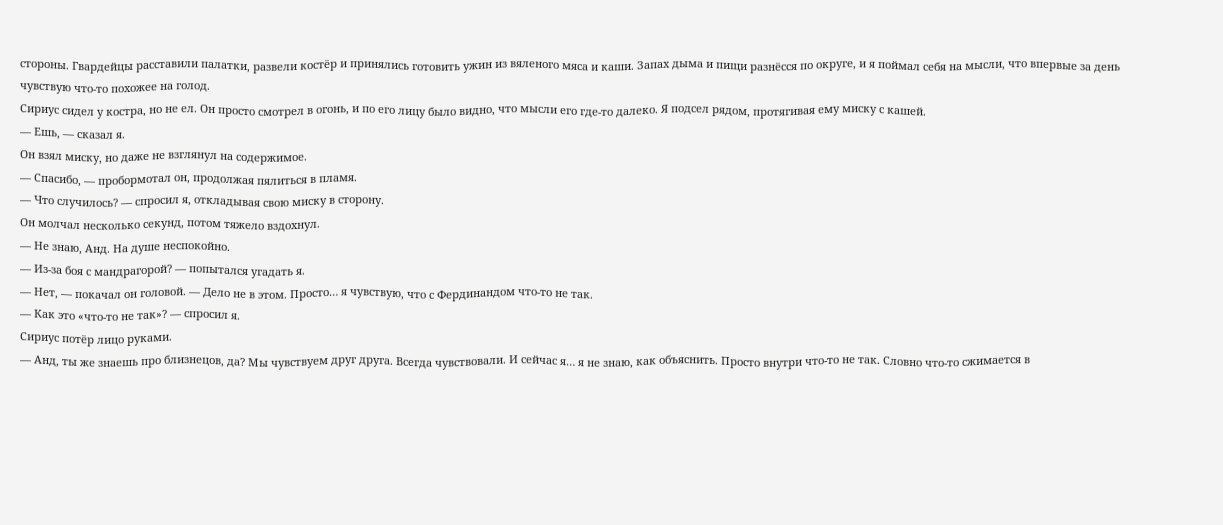стороны. Гвардейцы расставили палатки, развели костёр и принялись готовить ужин из вяленого мяса и каши. Запах дыма и пищи разнёсся по округе, и я поймал себя на мысли, что впервые за день чувствую что-то похожее на голод.
Сириус сидел у костра, но не ел. Он просто смотрел в огонь, и по его лицу было видно, что мысли его где-то далеко. Я подсел рядом, протягивая ему миску с кашей.
— Ешь, — сказал я.
Он взял миску, но даже не взглянул на содержимое.
— Спасибо, — пробормотал он, продолжая пялиться в пламя.
— Что случилось? — спросил я, откладывая свою миску в сторону.
Он молчал несколько секунд, потом тяжело вздохнул.
— Не знаю, Анд. На душе неспокойно.
— Из-за боя с мандрагорой? — попытался угадать я.
— Нет, — покачал он головой. — Дело не в этом. Просто… я чувствую, что с Фердинандом что-то не так.
— Как это «что-то не так»? — спросил я.
Сириус потёр лицо руками.
— Анд, ты же знаешь про близнецов, да? Мы чувствуем друг друга. Всегда чувствовали. И сейчас я… я не знаю, как объяснить. Просто внутри что-то не так. Словно что-то сжимается в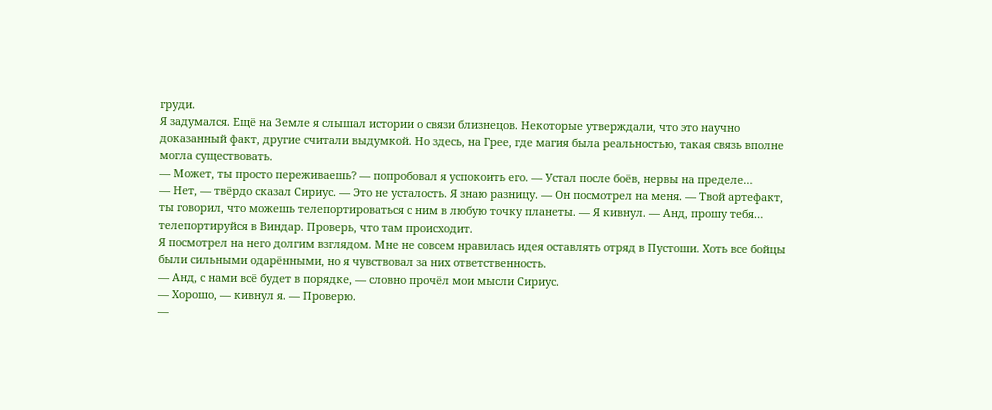груди.
Я задумался. Ещё на Земле я слышал истории о связи близнецов. Некоторые утверждали, что это научно доказанный факт, другие считали выдумкой. Но здесь, на Грее, где магия была реальностью, такая связь вполне могла существовать.
— Может, ты просто переживаешь? — попробовал я успокоить его. — Устал после боёв, нервы на пределе…
— Нет, — твёрдо сказал Сириус. — Это не усталость. Я знаю разницу. — Он посмотрел на меня. — Твой артефакт, ты говорил, что можешь телепортироваться с ним в любую точку планеты. — Я кивнул. — Анд, прошу тебя… телепортируйся в Виндар. Проверь, что там происходит.
Я посмотрел на него долгим взглядом. Мне не совсем нравилась идея оставлять отряд в Пустоши. Хоть все бойцы были сильными одарёнными, но я чувствовал за них ответственность.
— Анд, с нами всё будет в порядке, — словно прочёл мои мысли Сириус.
— Хорошо, — кивнул я. — Проверю.
—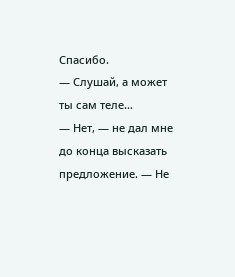Спасибо.
— Слушай, а может ты сам теле…
— Нет, — не дал мне до конца высказать предложение. — Не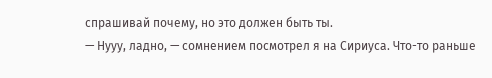спрашивай почему, но это должен быть ты.
— Нууу, ладно, — сомнением посмотрел я на Сириуса. Что-то раньше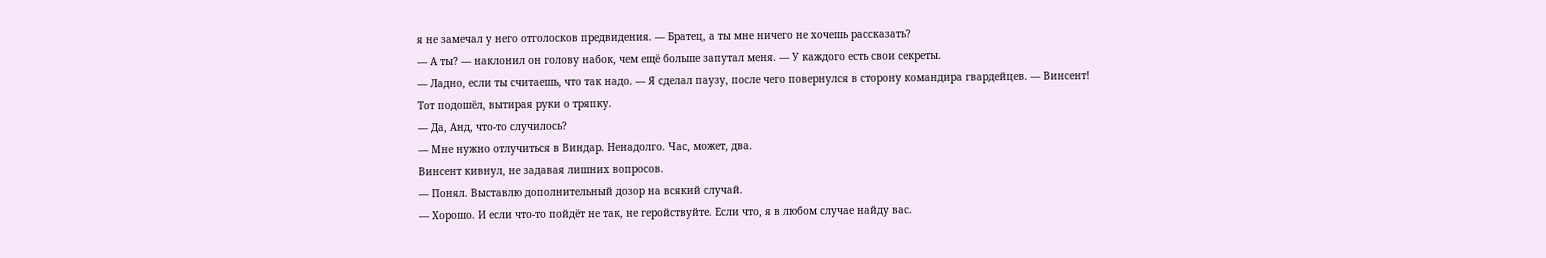я не замечал у него отголосков предвидения. — Братец, а ты мне ничего не хочешь рассказать?
— А ты? — наклонил он голову набок, чем ещё больше запутал меня. — У каждого есть свои секреты.
— Ладно, если ты считаешь, что так надо. — Я сделал паузу, после чего повернулся в сторону командира гвардейцев. — Винсент!
Тот подошёл, вытирая руки о тряпку.
— Да, Анд, что-то случилось?
— Мне нужно отлучиться в Виндар. Ненадолго. Час, может, два.
Винсент кивнул, не задавая лишних вопросов.
— Понял. Выставлю дополнительный дозор на всякий случай.
— Хорошо. И если что-то пойдёт не так, не геройствуйте. Если что, я в любом случае найду вас.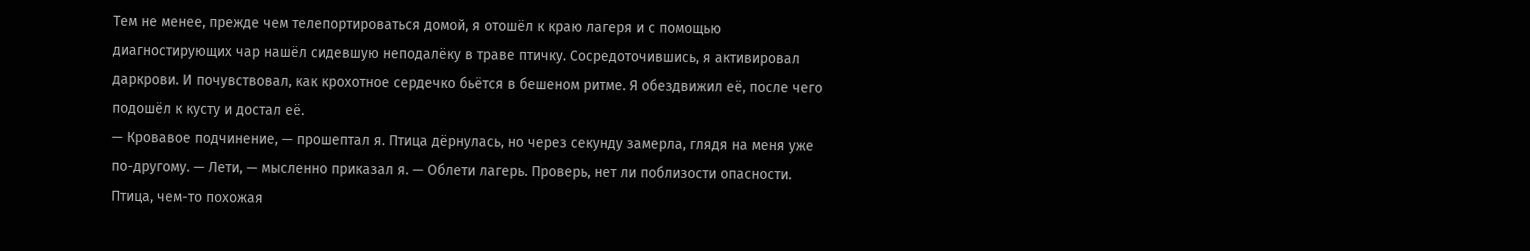Тем не менее, прежде чем телепортироваться домой, я отошёл к краю лагеря и с помощью диагностирующих чар нашёл сидевшую неподалёку в траве птичку. Сосредоточившись, я активировал даркрови. И почувствовал, как крохотное сердечко бьётся в бешеном ритме. Я обездвижил её, после чего подошёл к кусту и достал её.
— Кровавое подчинение, — прошептал я. Птица дёрнулась, но через секунду замерла, глядя на меня уже по-другому. — Лети, — мысленно приказал я. — Облети лагерь. Проверь, нет ли поблизости опасности.
Птица, чем-то похожая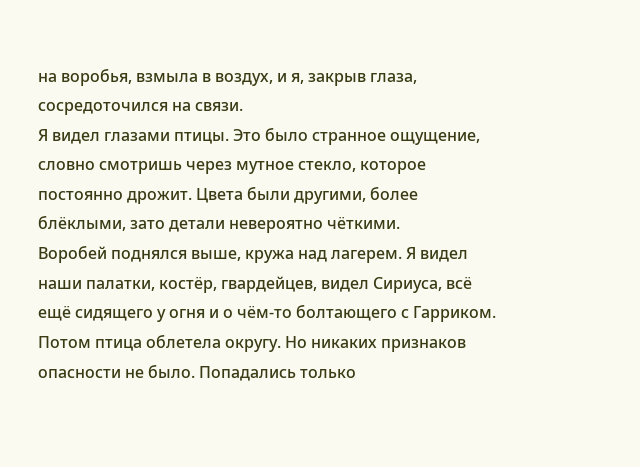на воробья, взмыла в воздух, и я, закрыв глаза, сосредоточился на связи.
Я видел глазами птицы. Это было странное ощущение, словно смотришь через мутное стекло, которое постоянно дрожит. Цвета были другими, более блёклыми, зато детали невероятно чёткими.
Воробей поднялся выше, кружа над лагерем. Я видел наши палатки, костёр, гвардейцев, видел Сириуса, всё ещё сидящего у огня и о чём-то болтающего с Гарриком.
Потом птица облетела округу. Но никаких признаков опасности не было. Попадались только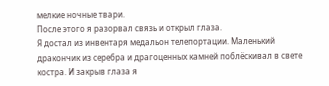мелкие ночные твари.
После этого я разорвал связь и открыл глаза.
Я достал из инвентаря медальон телепортации. Маленький дракончик из серебра и драгоценных камней поблёскивал в свете костра. И закрыв глаза я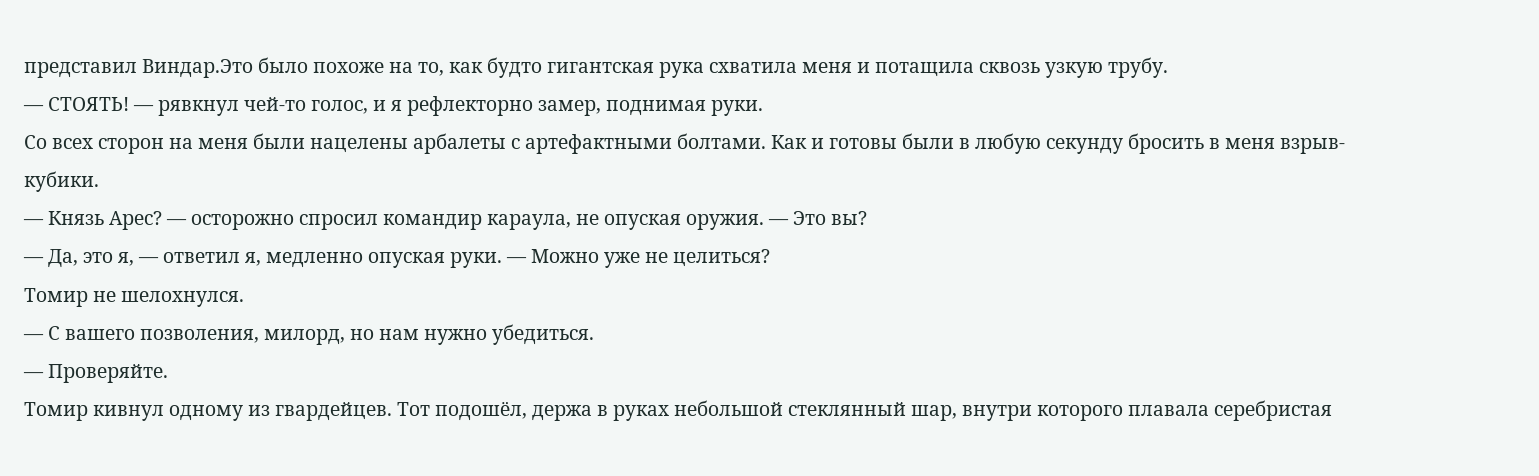представил Виндар.Это было похоже на то, как будто гигантская рука схватила меня и потащила сквозь узкую трубу.
— СТОЯТЬ! — рявкнул чей-то голос, и я рефлекторно замер, поднимая руки.
Со всех сторон на меня были нацелены арбалеты с артефактными болтами. Как и готовы были в любую секунду бросить в меня взрыв-кубики.
— Князь Арес? — осторожно спросил командир караула, не опуская оружия. — Это вы?
— Да, это я, — ответил я, медленно опуская руки. — Можно уже не целиться?
Томир не шелохнулся.
— С вашего позволения, милорд, но нам нужно убедиться.
— Проверяйте.
Томир кивнул одному из гвардейцев. Тот подошёл, держа в руках небольшой стеклянный шар, внутри которого плавала серебристая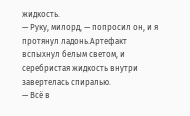жидкость.
— Руку, милорд, — попросил он, и я протянул ладонь.Артефакт вспыхнул белым светом, и серебристая жидкость внутри завертелась спиралью.
— Всё в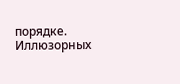порядке. Иллюзорных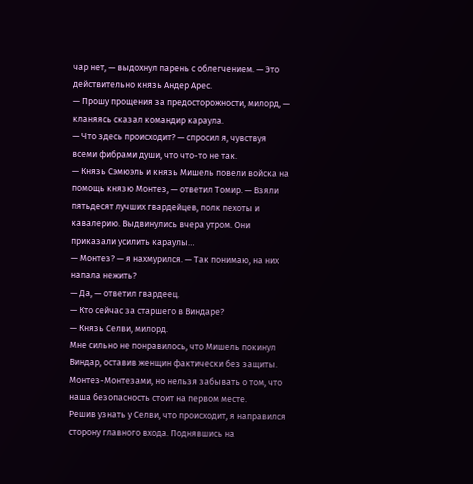чар нет, — выдохнул парень с облегчением. — Это действительно князь Андер Арес.
— Прошу прощения за предосторожности, милорд, — кланяясь сказал командир караула.
— Что здесь происходит? — спросил я, чувствуя всеми фибрами души, что что-то не так.
— Князь Сэмюэль и князь Мишель повели войска на помощь князю Монтез, — ответил Томир. — Взяли пятьдесят лучших гвардейцев, полк пехоты и кавалерию. Выдвинулись вчера утром. Они приказали усилить караулы…
— Монтез? — я нахмурился. — Так понимаю, на них напала нежить?
— Да, — ответил гвардеец.
— Кто сейчас за старшего в Виндаре?
— Князь Селви, милорд.
Мне сильно не понравилось, что Мишель покинул Виндар, оставив женщин фактически без защиты. Монтез-Монтезами, но нельзя забывать о том, что наша безопасность стоит на первом месте.
Решив узнать у Селви, что происходит, я направился сторону главного входа. Поднявшись на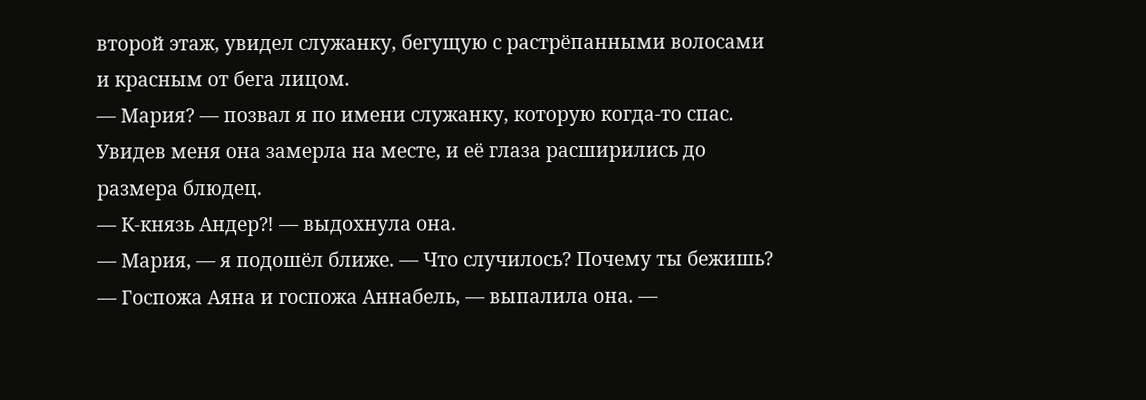второй этаж, увидел служанку, бегущую с растрёпанными волосами и красным от бега лицом.
— Мария? — позвал я по имени служанку, которую когда-то спас.
Увидев меня она замерла на месте, и её глаза расширились до размера блюдец.
— К-князь Андер⁈ — выдохнула она.
— Мария, — я подошёл ближе. — Что случилось? Почему ты бежишь?
— Госпожа Аяна и госпожа Аннабель, — выпалила она. —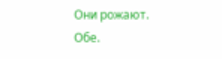Они рожают. Обе.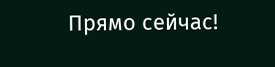Прямо сейчас!